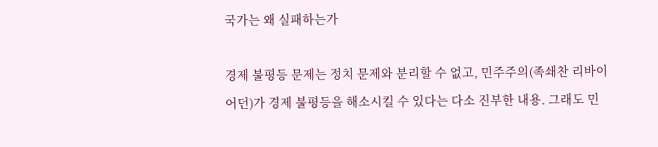국가는 왜 실패하는가

경제 불평등 문제는 정치 문제와 분리할 수 없고, 민주주의(족쇄찬 리바이어던)가 경제 불평등을 해소시킬 수 있다는 다소 진부한 내용. 그래도 민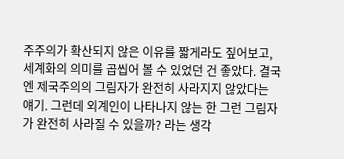주주의가 확산되지 않은 이유를 짧게라도 짚어보고, 세계화의 의미를 곱씹어 볼 수 있었던 건 좋았다. 결국엔 제국주의의 그림자가 완전히 사라지지 않았다는 얘기. 그런데 외계인이 나타나지 않는 한 그런 그림자가 완전히 사라질 수 있을까? 라는 생각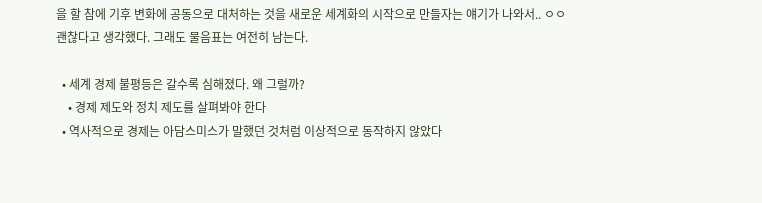을 할 참에 기후 변화에 공동으로 대처하는 것을 새로운 세계화의 시작으로 만들자는 얘기가 나와서.. ㅇㅇ괜찮다고 생각했다. 그래도 물음표는 여전히 남는다.

  • 세계 경제 불평등은 갈수록 심해졌다. 왜 그럴까?
    • 경제 제도와 정치 제도를 살펴봐야 한다
  • 역사적으로 경제는 아담스미스가 말했던 것처럼 이상적으로 동작하지 않았다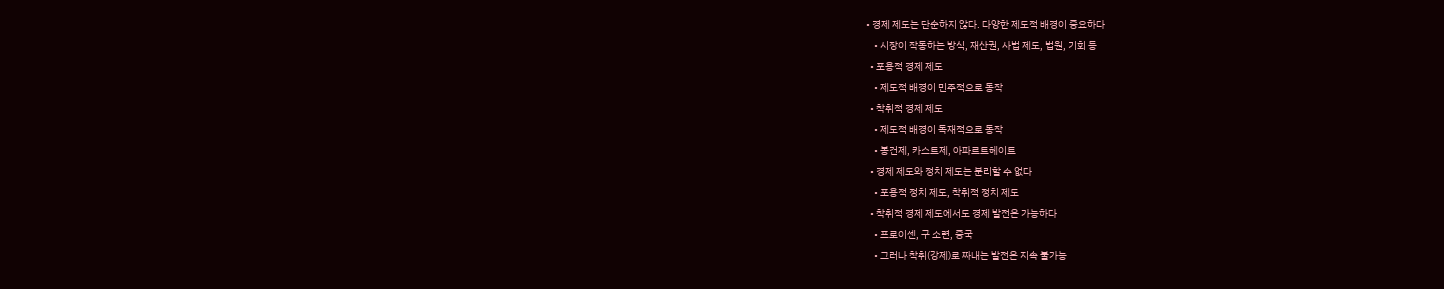• 경제 제도는 단순하지 않다. 다양한 제도적 배경이 중요하다
    • 시장이 작동하는 방식, 재산권, 사법 제도, 법원, 기회 등
  • 포용적 경제 제도
    • 제도적 배경이 민주적으로 동작
  • 착취적 경제 제도
    • 제도적 배경이 독재적으로 동작
    • 봉건제, 카스트제, 아파르트헤이트
  • 경제 제도와 정치 제도는 분리할 수 없다
    • 포용적 정치 제도, 착취적 정치 제도
  • 착취적 경제 제도에서도 경제 발전은 가능하다
    • 프로이센, 구 소련, 중국
    • 그러나 착취(강제)로 짜내는 발전은 지속 불가능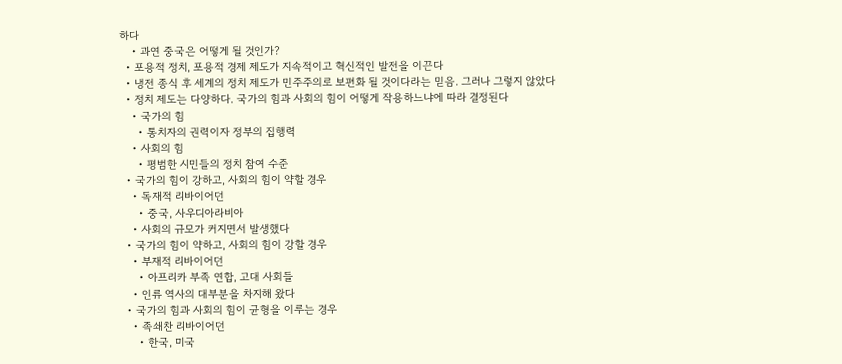하다
    • 과연 중국은 어떻게 될 것인가?
  • 포용적 정치, 포용적 경제 제도가 지속적이고 혁신적인 발전을 이끈다
  • 냉전 종식 후 세계의 정치 제도가 민주주의로 보편화 될 것이다라는 믿음. 그러나 그렇지 않았다
  • 정치 제도는 다양하다. 국가의 힘과 사회의 힘이 어떻게 작용하느냐에 따라 결정된다
    • 국가의 힘
      • 통치자의 권력이자 정부의 집행력
    • 사회의 힘
      • 평범한 시민들의 정치 참여 수준
  • 국가의 힘이 강하고, 사회의 힘이 약할 경우
    • 독재적 리바이어던
      • 중국, 사우디아라비아
    • 사회의 규모가 커지면서 발생했다
  • 국가의 힘이 약하고, 사회의 힘이 강할 경우
    • 부재적 리바이어던
      • 아프리카 부족 연합, 고대 사회들
    • 인류 역사의 대부분을 차지해 왔다
  • 국가의 힘과 사회의 힘이 균형을 이루는 경우
    • 족쇄찬 리바이어던
      • 한국, 미국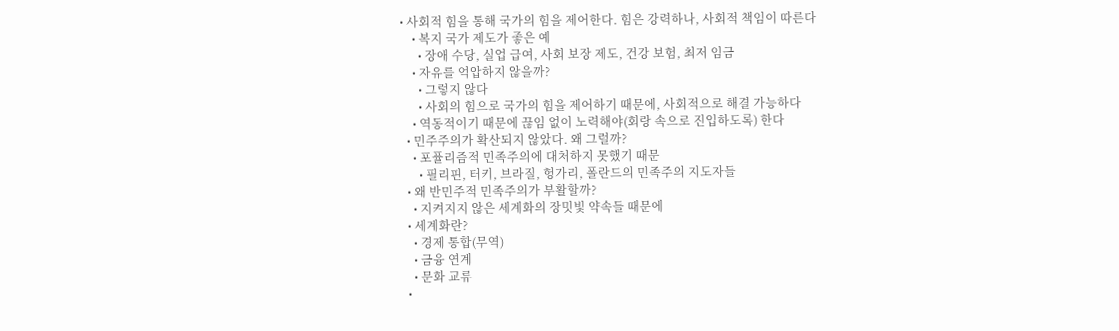• 사회적 힘을 통해 국가의 힘을 제어한다. 힘은 강력하나, 사회적 책임이 따른다
    • 복지 국가 제도가 좋은 예
      • 장애 수당, 실업 급여, 사회 보장 제도, 건강 보험, 최저 임금
    • 자유를 억압하지 않을까?
      • 그렇지 않다
      • 사회의 힘으로 국가의 힘을 제어하기 때문에, 사회적으로 해결 가능하다
    • 역동적이기 때문에 끊임 없이 노력해야(회랑 속으로 진입하도록) 한다
  • 민주주의가 확산되지 않았다. 왜 그럴까?
    • 포퓰리즘적 민족주의에 대처하지 못했기 때문
      • 필리핀, 터키, 브라질, 헝가리, 폴란드의 민족주의 지도자들
  • 왜 반민주적 민족주의가 부활할까?
    • 지켜지지 않은 세계화의 장밋빛 약속들 때문에
  • 세계화란?
    • 경제 통합(무역)
    • 금융 연계
    • 문화 교류
  •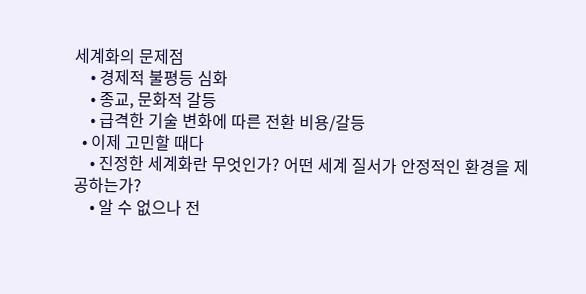세계화의 문제점
    • 경제적 불평등 심화
    • 종교, 문화적 갈등
    • 급격한 기술 변화에 따른 전환 비용/갈등
  • 이제 고민할 때다
    • 진정한 세계화란 무엇인가? 어떤 세계 질서가 안정적인 환경을 제공하는가?
    • 알 수 없으나 전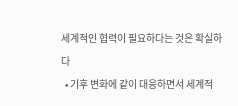세계적인 협력이 필요하다는 것은 확실하다
  • 기후 변화에 같이 대응하면서 세계적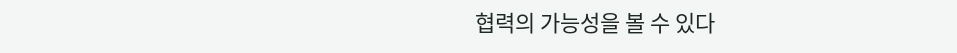협력의 가능성을 볼 수 있다